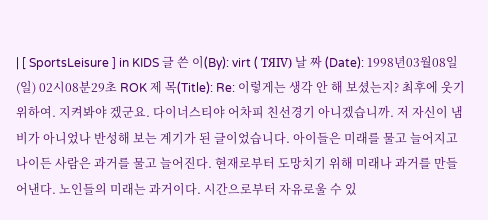| [ SportsLeisure ] in KIDS 글 쓴 이(By): virt ( TЯIV) 날 짜 (Date): 1998년03월08일(일) 02시08분29초 ROK 제 목(Title): Re: 이렇게는 생각 안 해 보셨는지? 최후에 웃기 위하여. 지켜봐야 겠군요. 다이너스티야 어차피 친선경기 아니겠습니까. 저 자신이 냄비가 아니었나 반성해 보는 계기가 된 글이었습니다. 아이들은 미래를 물고 늘어지고 나이든 사람은 과거를 물고 늘어진다. 현재로부터 도망치기 위해 미래나 과거를 만들어낸다. 노인들의 미래는 과거이다. 시간으로부터 자유로울 수 있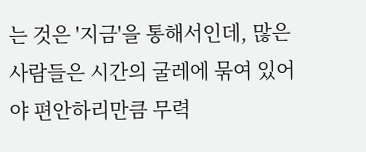는 것은 '지금'을 통해서인데, 많은 사람들은 시간의 굴레에 묶여 있어야 편안하리만큼 무력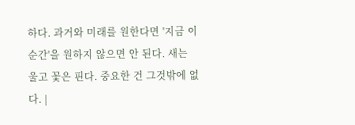하다. 과거와 미래를 원한다면 '지금 이 순간'을 원하지 않으면 안 된다. 새는 울고 꽃은 핀다. 중요한 건 그것밖에 없다. |